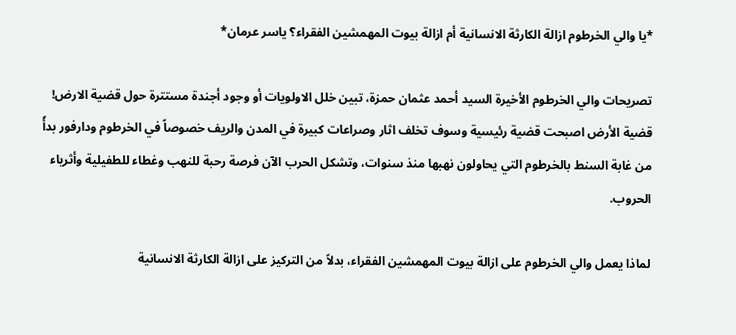*يا والي الخرطوم ازالة الكارثة الانسانية أم ازالة بيوت المهمشين الفقراء؟ ياسر عرمان*

تصريحات والي الخرطوم الأخيرة السيد أحمد عثمان حمزة، تبين خلل الاولويات أو وجود أجندة مستترة حول قضية الارض!
قضية الأرض اصبحت قضية رئيسية وسوف تخلف اثار وصراعات كبيرة في المدن والريف خصوصاً في الخرطوم ودارفور بدأً من غابة السنط بالخرطوم التي يحاولون نهبها منذ سنوات، وتشكل الحرب الآن فرصة رحبة للنهب وغطاء للطفيلية وأثرياء الحروب.

لماذا يعمل والي الخرطوم على ازالة بيوت المهمشين الفقراء، بدلاً من التركيز على ازالة الكارثة الانسانية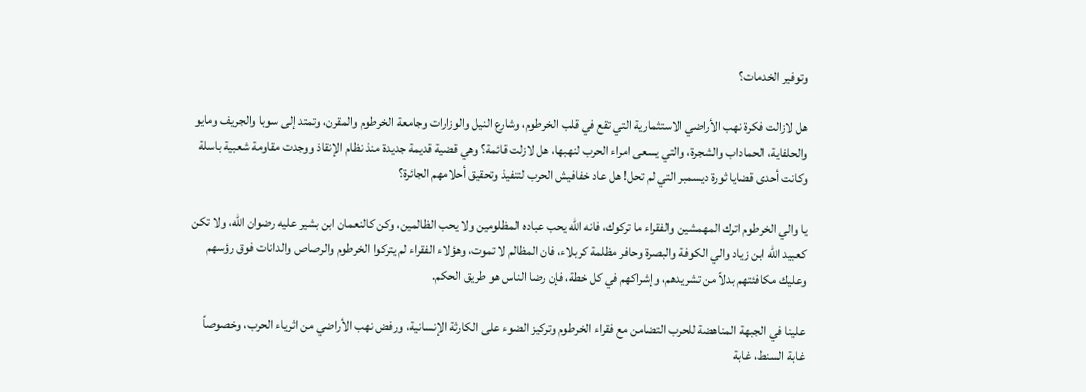وتوفير الخدمات؟

هل لازالت فكرة نهب الأراضي الاستثمارية التي تقع في قلب الخرطوم، وشارع النيل والوزارات وجامعة الخرطوم والمقرن، وتمتد إلى سوبا والجريف ومايو والحلفاية، الحماداب والشجرة، والتي يسعى امراء الحرب لنهبها، هل لازلت قائمة؟ وهي قضية قديمة جديدة منذ نظام الإنقاذ ووجدت مقاومة شعبية باسلة وكانت أحدى قضايا ثورة ديسمبر التي لم تحل! هل عاد خفافيش الحرب لتنفيذ وتحقيق أحلامهم الجائرة؟

يا والي الخرطوم اترك المهمشين والفقراء ما تركوك، فانه الله يحب عباده المظلومين ولا يحب الظالمين، وكن كالنعمان ابن بشير عليه رضوان الله، ولا تكن كعبيد الله ابن زياد والي الكوفة والبصرة وحافر مظلمة كربلاء، فان المظالم لا تموت، وهؤلاء الفقراء لم يتركوا الخرطوم والرصاص والدانات فوق رؤسهم وعليك مكافئتهم بدلاً من تشريدهم، وإشراكهم في كل خطة، فإن رضا الناس هو طريق الحكم.

علينا في الجبهة المناهضة للحرب التضامن مع فقراء الخرطوم وتركيز الضوء على الكارثة الإنسانية، ورفض نهب الأراضي من اثرياء الحرب، وخصوصاً غابة السنط، غابة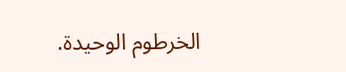الخرطوم الوحيدة.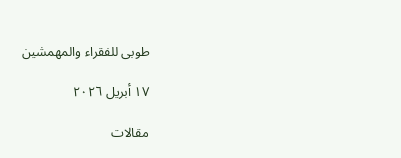طوبى للفقراء والمهمشين

١٧ أبريل ٢٠٢٦

مقالات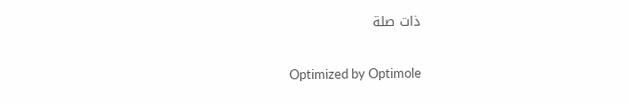ذات صلة

Optimized by Optimole